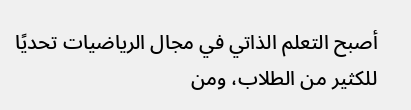أصبح التعلم الذاتي في مجال الرياضيات تحديًا للكثير من الطلاب، ومن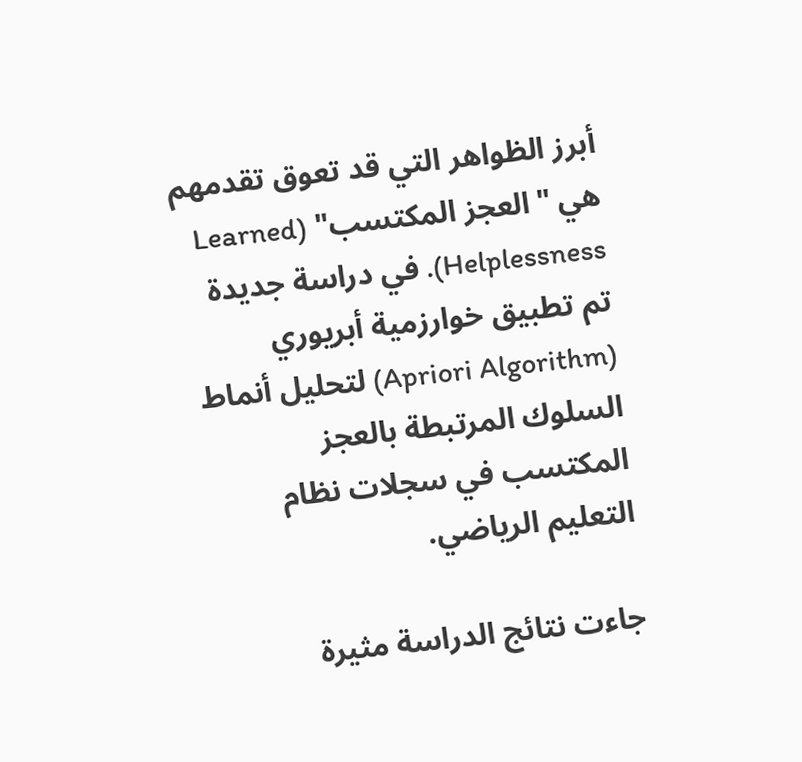أبرز الظواهر التي قد تعوق تقدمهم هي "العجز المكتسب" (Learned Helplessness). في دراسة جديدة تم تطبيق خوارزمية أبريوري (Apriori Algorithm) لتحليل أنماط السلوك المرتبطة بالعجز المكتسب في سجلات نظام التعليم الرياضي.

جاءت نتائج الدراسة مثيرة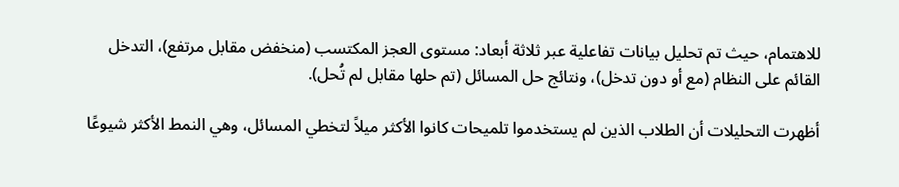للاهتمام، حيث تم تحليل بيانات تفاعلية عبر ثلاثة أبعاد: مستوى العجز المكتسب (منخفض مقابل مرتفع)، التدخل القائم على النظام (مع أو دون تدخل)، ونتائج حل المسائل (تم حلها مقابل لم تُحل).

أظهرت التحليلات أن الطلاب الذين لم يستخدموا تلميحات كانوا الأكثر ميلاً لتخطي المسائل، وهي النمط الأكثر شيوعًا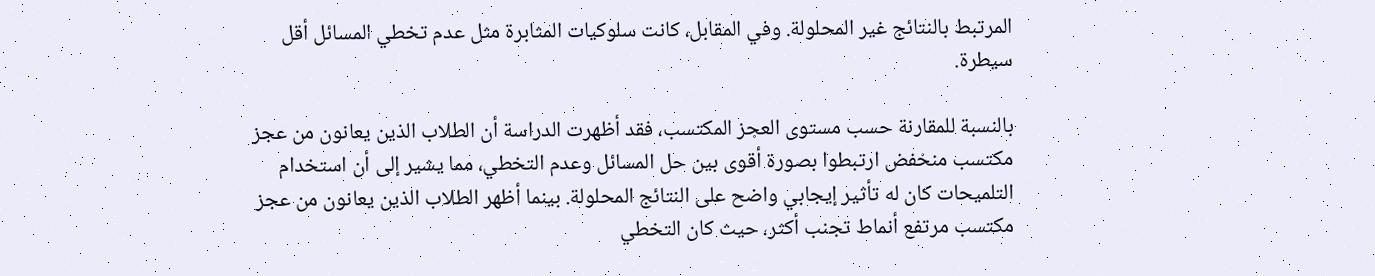المرتبط بالنتائج غير المحلولة. وفي المقابل، كانت سلوكيات المثابرة مثل عدم تخطي المسائل أقل سيطرة.

بالنسبة للمقارنة حسب مستوى العجز المكتسب، فقد أظهرت الدراسة أن الطلاب الذين يعانون من عجز مكتسب منخفض ارتبطوا بصورة أقوى بين حل المسائل وعدم التخطي، مما يشير إلى أن استخدام التلميحات كان له تأثير إيجابي واضح على النتائج المحلولة. بينما أظهر الطلاب الذين يعانون من عجز مكتسب مرتفع أنماط تجنب أكثر، حيث كان التخطي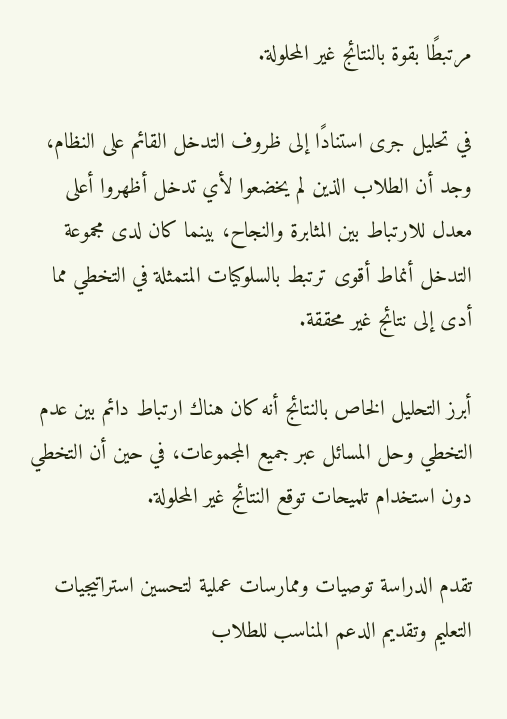مرتبطًا بقوة بالنتائج غير المحلولة.

في تحليل جرى استنادًا إلى ظروف التدخل القائم على النظام، وجد أن الطلاب الذين لم يخضعوا لأي تدخل أظهروا أعلى معدل للارتباط بين المثابرة والنجاح، بينما كان لدى مجموعة التدخل أنماط أقوى ترتبط بالسلوكيات المتمثلة في التخطي مما أدى إلى نتائج غير محققة.

أبرز التحليل الخاص بالنتائج أنه كان هناك ارتباط دائم بين عدم التخطي وحل المسائل عبر جميع المجموعات، في حين أن التخطي دون استخدام تلميحات توقع النتائج غير المحلولة.

تقدم الدراسة توصيات وممارسات عملية لتحسين استراتيجيات التعليم وتقديم الدعم المناسب للطلاب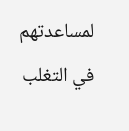لمساعدتهم في التغلب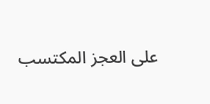على العجز المكتسب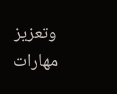وتعزيز مهارات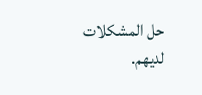حل المشكلات لديهم.